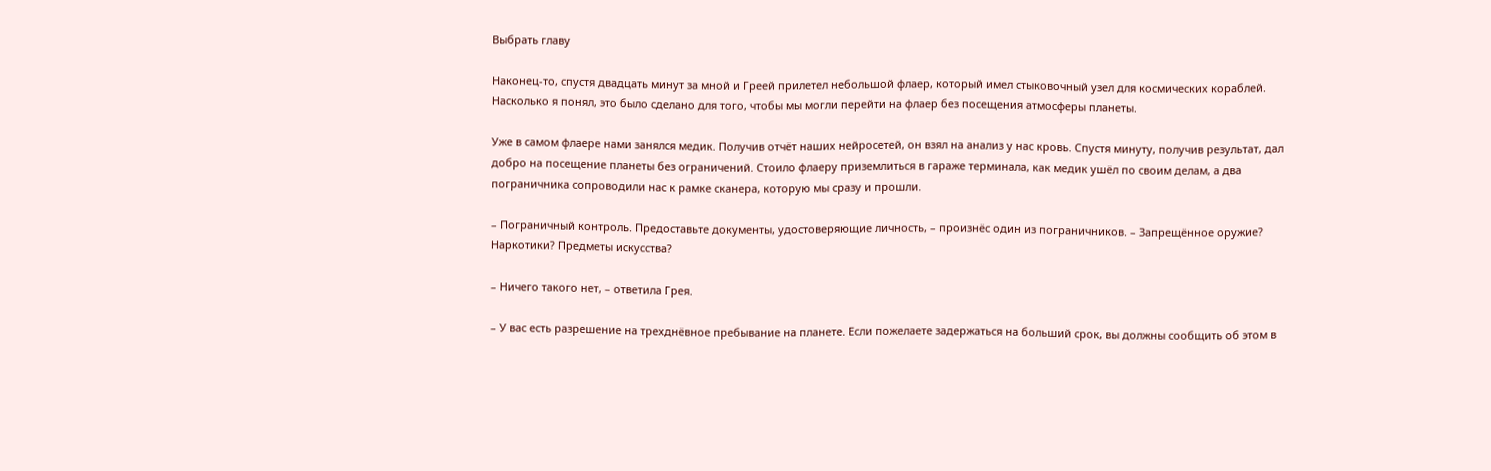Выбрать главу

Наконец-то, спустя двадцать минут за мной и Греей прилетел небольшой флаер, который имел стыковочный узел для космических кораблей. Насколько я понял, это было сделано для того, чтобы мы могли перейти на флаер без посещения атмосферы планеты.

Уже в самом флаере нами занялся медик. Получив отчёт наших нейросетей, он взял на анализ у нас кровь. Спустя минуту, получив результат, дал добро на посещение планеты без ограничений. Стоило флаеру приземлиться в гараже терминала, как медик ушёл по своим делам, а два пограничника сопроводили нас к рамке сканера, которую мы сразу и прошли.

– Пограничный контроль. Предоставьте документы, удостоверяющие личность, – произнёс один из пограничников. – Запрещённое оружие? Наркотики? Предметы искусства?

– Ничего такого нет, – ответила Грея.

– У вас есть разрешение на трехднёвное пребывание на планете. Если пожелаете задержаться на больший срок, вы должны сообщить об этом в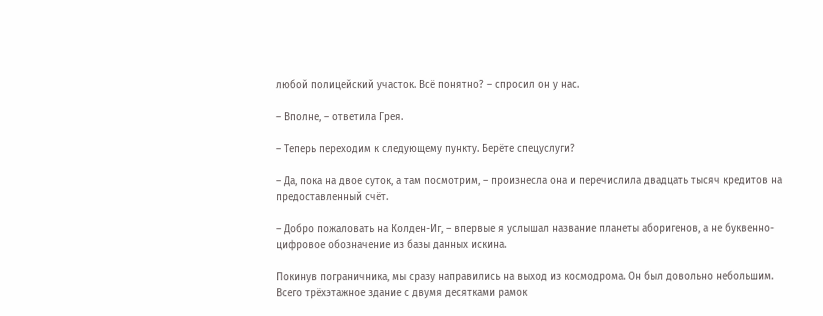любой полицейский участок. Всё понятно? – спросил он у нас.

– Вполне, – ответила Грея.

– Теперь переходим к следующему пункту. Берёте спецуслуги?

– Да, пока на двое суток, а там посмотрим, – произнесла она и перечислила двадцать тысяч кредитов на предоставленный счёт.

– Добро пожаловать на Колден-Иг, – впервые я услышал название планеты аборигенов, а не буквенно-цифровое обозначение из базы данных искина.

Покинув пограничника, мы сразу направились на выход из космодрома. Он был довольно небольшим. Всего трёхэтажное здание с двумя десятками рамок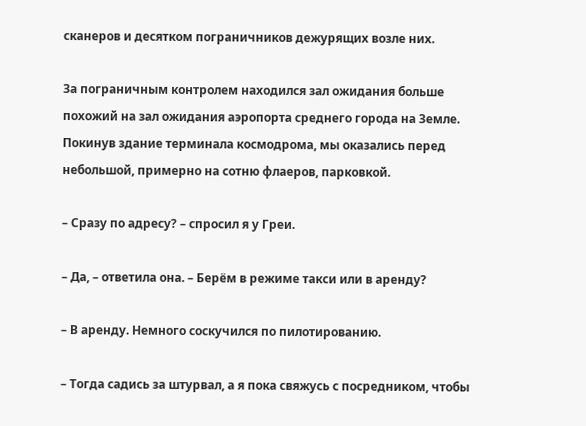сканеров и десятком пограничников дежурящих возле них.

За пограничным контролем находился зал ожидания больше похожий на зал ожидания аэропорта среднего города на Земле. Покинув здание терминала космодрома, мы оказались перед небольшой, примерно на сотню флаеров, парковкой.

– Сразу по адресу? – спросил я у Греи.

– Да, – ответила она. – Берём в режиме такси или в аренду?

– В аренду. Немного соскучился по пилотированию.

– Тогда садись за штурвал, а я пока свяжусь с посредником, чтобы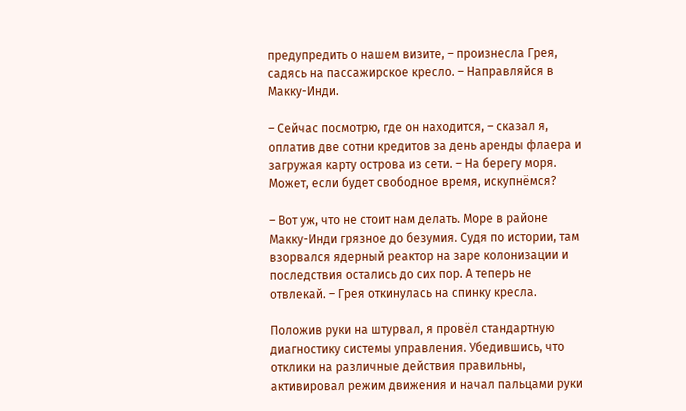предупредить о нашем визите, – произнесла Грея, садясь на пассажирское кресло. – Направляйся в Макку-Инди.

– Сейчас посмотрю, где он находится, – сказал я, оплатив две сотни кредитов за день аренды флаера и загружая карту острова из сети. – На берегу моря. Может, если будет свободное время, искупнёмся?

– Вот уж, что не стоит нам делать. Море в районе Макку-Инди грязное до безумия. Судя по истории, там взорвался ядерный реактор на заре колонизации и последствия остались до сих пор. А теперь не отвлекай. – Грея откинулась на спинку кресла.

Положив руки на штурвал, я провёл стандартную диагностику системы управления. Убедившись, что отклики на различные действия правильны, активировал режим движения и начал пальцами руки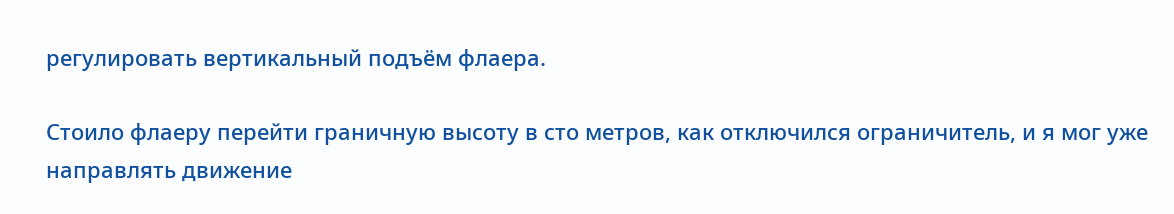регулировать вертикальный подъём флаера.

Стоило флаеру перейти граничную высоту в сто метров, как отключился ограничитель, и я мог уже направлять движение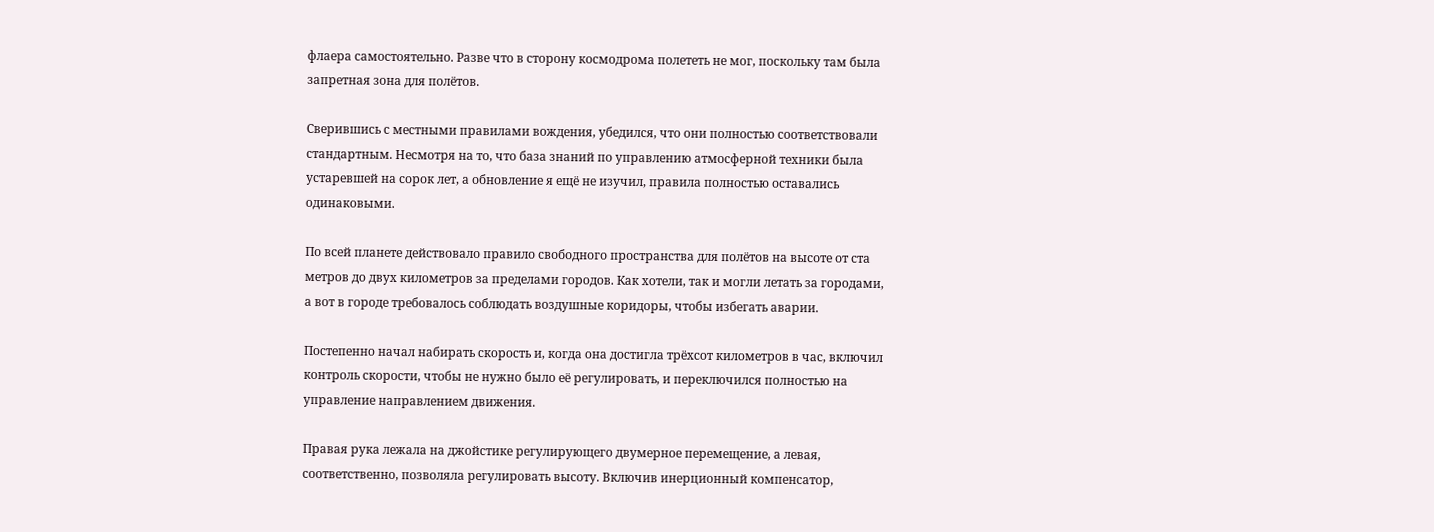флаера самостоятельно. Разве что в сторону космодрома полететь не мог, поскольку там была запретная зона для полётов.

Сверившись с местными правилами вождения, убедился, что они полностью соответствовали стандартным. Несмотря на то, что база знаний по управлению атмосферной техники была устаревшей на сорок лет, а обновление я ещё не изучил, правила полностью оставались одинаковыми.

По всей планете действовало правило свободного пространства для полётов на высоте от ста метров до двух километров за пределами городов. Как хотели, так и могли летать за городами, а вот в городе требовалось соблюдать воздушные коридоры, чтобы избегать аварии.

Постепенно начал набирать скорость и, когда она достигла трёхсот километров в час, включил контроль скорости, чтобы не нужно было её регулировать, и переключился полностью на управление направлением движения.

Правая рука лежала на джойстике регулирующего двумерное перемещение, а левая, соответственно, позволяла регулировать высоту. Включив инерционный компенсатор,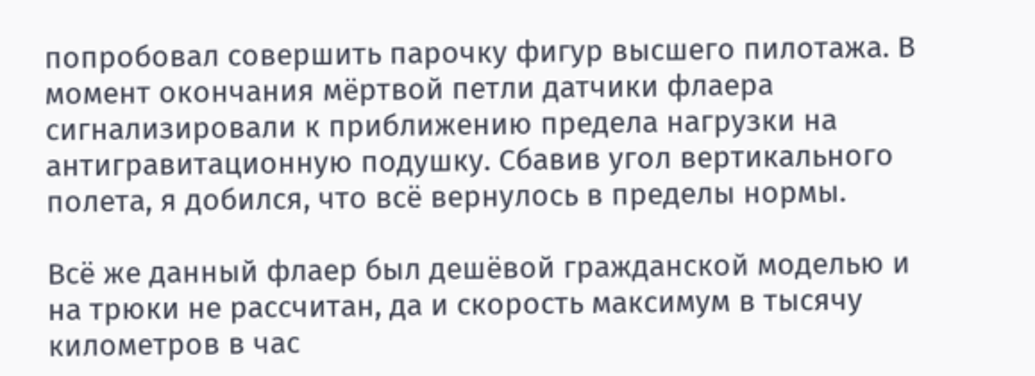попробовал совершить парочку фигур высшего пилотажа. В момент окончания мёртвой петли датчики флаера сигнализировали к приближению предела нагрузки на антигравитационную подушку. Сбавив угол вертикального полета, я добился, что всё вернулось в пределы нормы.

Всё же данный флаер был дешёвой гражданской моделью и на трюки не рассчитан, да и скорость максимум в тысячу километров в час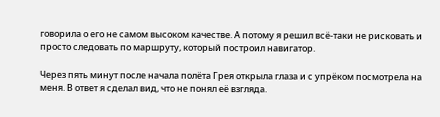говорила о его не самом высоком качестве. А потому я решил всё-таки не рисковать и просто следовать по маршруту, который построил навигатор.

Через пять минут после начала полёта Грея открыла глаза и с упрёком посмотрела на меня. В ответ я сделал вид, что не понял её взгляда.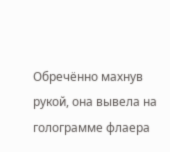Обречённо махнув рукой, она вывела на голограмме флаера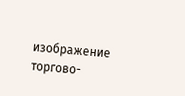изображение торгово-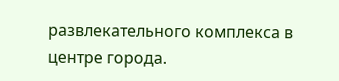развлекательного комплекса в центре города.